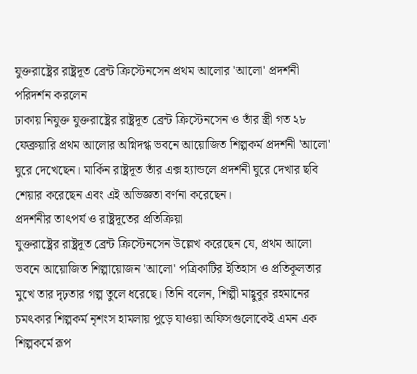যুক্তরাষ্ট্রের রাষ্ট্রদূত ব্রেন্ট ক্রিস্টেনসেন প্রথম আলোর 'আলো' প্রদর্শনী পরিদর্শন করলেন
ঢাকায় নিযুক্ত যুক্তরাষ্ট্রের রাষ্ট্রদূত ব্রেন্ট ক্রিস্টেনসেন ও তাঁর স্ত্রী গত ২৮ ফেব্রুয়ারি প্রথম আলোর অগ্নিদগ্ধ ভবনে আয়োজিত শিল্পকর্ম প্রদর্শনী 'আলো' ঘুরে দেখেছেন। মার্কিন রাষ্ট্রদূত তাঁর এক্স হ্যান্ডলে প্রদর্শনী ঘুরে দেখার ছবি শেয়ার করেছেন এবং এই অভিজ্ঞতা বর্ণনা করেছেন।
প্রদর্শনীর তাৎপর্য ও রাষ্ট্রদূতের প্রতিক্রিয়া
যুক্তরাষ্ট্রের রাষ্ট্রদূত ব্রেন্ট ক্রিস্টেনসেন উল্লেখ করেছেন যে, প্রথম আলো ভবনে আয়োজিত শিল্পায়োজন 'আলো' পত্রিকাটির ইতিহাস ও প্রতিকূলতার মুখে তার দৃঢ়তার গল্প তুলে ধরেছে। তিনি বলেন, শিল্পী মাহ্বুবুর রহমানের চমৎকার শিল্পকর্ম নৃশংস হামলায় পুড়ে যাওয়া অফিসগুলোকেই এমন এক শিল্পকর্মে রূপ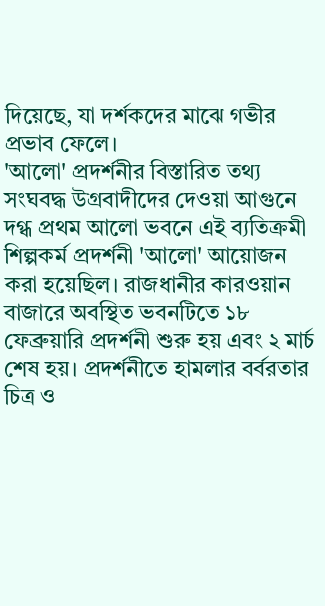দিয়েছে, যা দর্শকদের মাঝে গভীর প্রভাব ফেলে।
'আলো' প্রদর্শনীর বিস্তারিত তথ্য
সংঘবদ্ধ উগ্রবাদীদের দেওয়া আগুনে দগ্ধ প্রথম আলো ভবনে এই ব্যতিক্রমী শিল্পকর্ম প্রদর্শনী 'আলো' আয়োজন করা হয়েছিল। রাজধানীর কারওয়ান বাজারে অবস্থিত ভবনটিতে ১৮ ফেব্রুয়ারি প্রদর্শনী শুরু হয় এবং ২ মার্চ শেষ হয়। প্রদর্শনীতে হামলার বর্বরতার চিত্র ও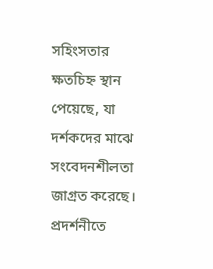সহিংসতার ক্ষতচিহ্ন স্থান পেয়েছে, যা দর্শকদের মাঝে সংবেদনশীলতা জাগ্রত করেছে।
প্রদর্শনীতে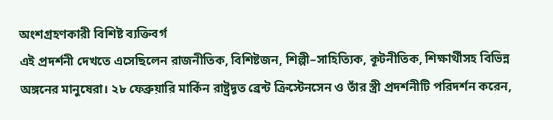অংশগ্রহণকারী বিশিষ্ট ব্যক্তিবর্গ
এই প্রদর্শনী দেখতে এসেছিলেন রাজনীতিক, বিশিষ্টজন, শিল্পী–সাহিত্যিক, কূটনীতিক, শিক্ষার্থীসহ বিভিন্ন অঙ্গনের মানুষেরা। ২৮ ফেব্রুয়ারি মার্কিন রাষ্ট্রদূত ব্রেন্ট ক্রিস্টেনসেন ও তাঁর স্ত্রী প্রদর্শনীটি পরিদর্শন করেন,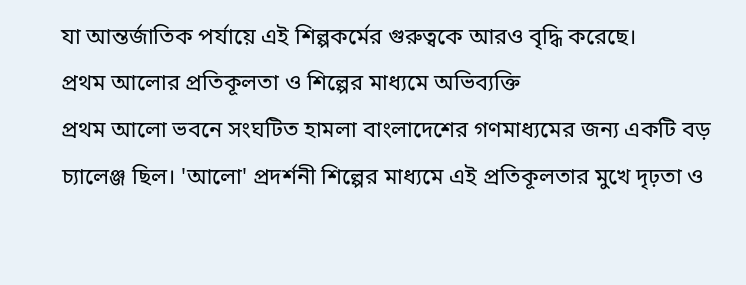যা আন্তর্জাতিক পর্যায়ে এই শিল্পকর্মের গুরুত্বকে আরও বৃদ্ধি করেছে।
প্রথম আলোর প্রতিকূলতা ও শিল্পের মাধ্যমে অভিব্যক্তি
প্রথম আলো ভবনে সংঘটিত হামলা বাংলাদেশের গণমাধ্যমের জন্য একটি বড় চ্যালেঞ্জ ছিল। 'আলো' প্রদর্শনী শিল্পের মাধ্যমে এই প্রতিকূলতার মুখে দৃঢ়তা ও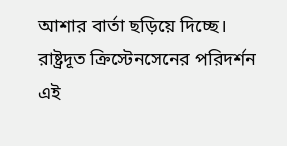আশার বার্তা ছড়িয়ে দিচ্ছে। রাষ্ট্রদূত ক্রিস্টেনসেনের পরিদর্শন এই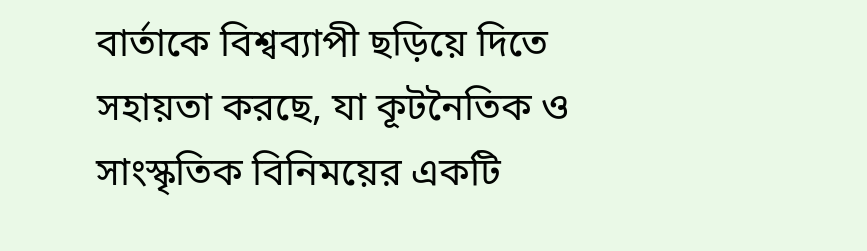বার্তাকে বিশ্বব্যাপী ছড়িয়ে দিতে সহায়তা করছে, যা কূটনৈতিক ও সাংস্কৃতিক বিনিময়ের একটি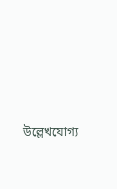উল্লেখযোগ্য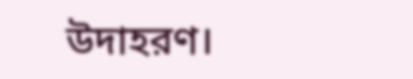উদাহরণ।